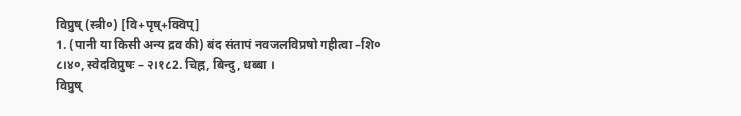विप्रुष् (स्त्री०) [वि+पृष्+क्विप्]
1. (पानी या किसी अन्य द्रव की) बंद संतापं नवजलविप्रषो गहीत्वा –शि० ८।४०, स्वेदविप्रुषः – २।१८2. चिह्न, बिन्दु, धब्बा ।
विप्रुष्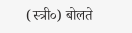(स्त्री०) बोलते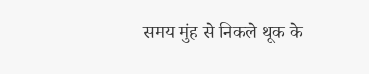समय मुंह से निकले थूक के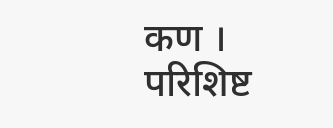कण ।
परिशिष्ट